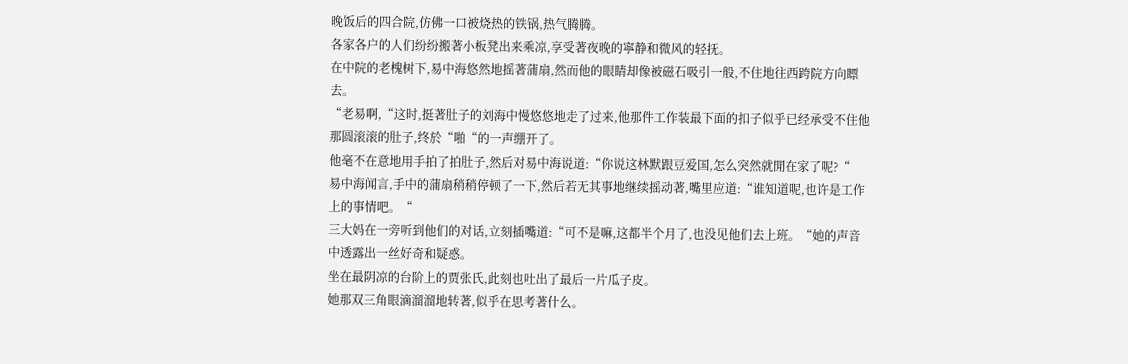晚饭后的四合院,仿佛一口被烧热的铁锅,热气腾腾。
各家各户的人们纷纷搬著小板凳出来乘凉,享受著夜晚的寧静和微风的轻抚。
在中院的老槐树下,易中海悠然地摇著蒲扇,然而他的眼睛却像被磁石吸引一般,不住地往西跨院方向瞟去。
“老易啊,“这时,挺著肚子的刘海中慢悠悠地走了过来,他那件工作装最下面的扣子似乎已经承受不住他那圆滚滚的肚子,终於“啪“的一声绷开了。
他毫不在意地用手拍了拍肚子,然后对易中海说道:“你说这林默跟豆爱国,怎么突然就閒在家了呢?“
易中海闻言,手中的蒲扇稍稍停顿了一下,然后若无其事地继续摇动著,嘴里应道:“谁知道呢,也许是工作上的事情吧。“
三大妈在一旁听到他们的对话,立刻插嘴道:“可不是嘛,这都半个月了,也没见他们去上班。“她的声音中透露出一丝好奇和疑惑。
坐在最阴凉的台阶上的贾张氏,此刻也吐出了最后一片瓜子皮。
她那双三角眼滴溜溜地转著,似乎在思考著什么。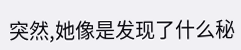突然,她像是发现了什么秘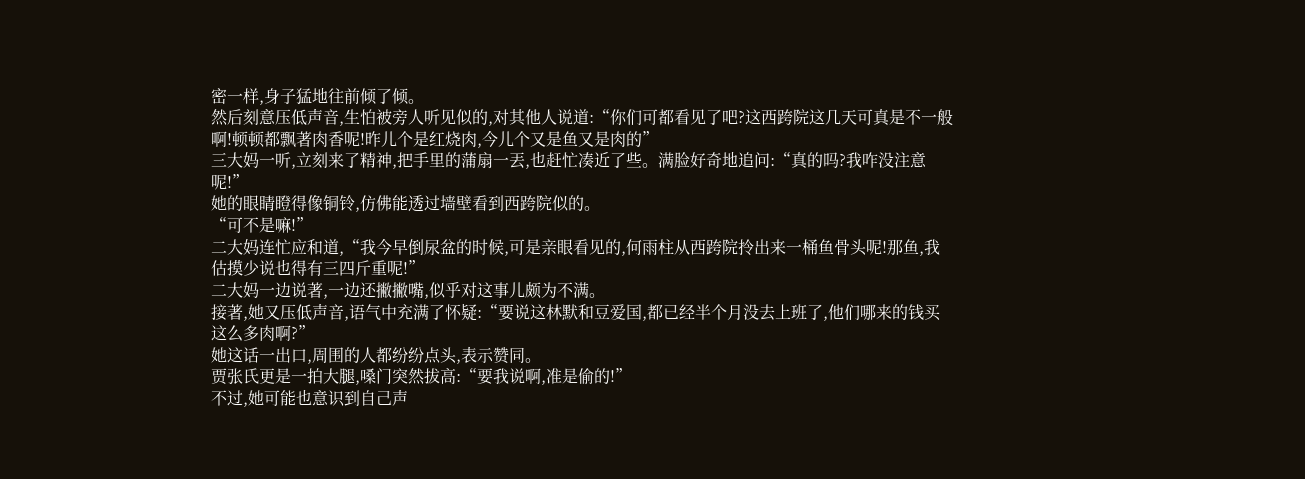密一样,身子猛地往前倾了倾。
然后刻意压低声音,生怕被旁人听见似的,对其他人说道:“你们可都看见了吧?这西跨院这几天可真是不一般啊!顿顿都飘著肉香呢!昨儿个是红烧肉,今儿个又是鱼又是肉的”
三大妈一听,立刻来了精神,把手里的蒲扇一丟,也赶忙凑近了些。满脸好奇地追问:“真的吗?我咋没注意呢!”
她的眼睛瞪得像铜铃,仿佛能透过墙壁看到西跨院似的。
“可不是嘛!”
二大妈连忙应和道,“我今早倒尿盆的时候,可是亲眼看见的,何雨柱从西跨院拎出来一桶鱼骨头呢!那鱼,我估摸少说也得有三四斤重呢!”
二大妈一边说著,一边还撇撇嘴,似乎对这事儿颇为不满。
接著,她又压低声音,语气中充满了怀疑:“要说这林默和豆爱国,都已经半个月没去上班了,他们哪来的钱买这么多肉啊?”
她这话一出口,周围的人都纷纷点头,表示赞同。
贾张氏更是一拍大腿,嗓门突然拔高:“要我说啊,准是偷的!”
不过,她可能也意识到自己声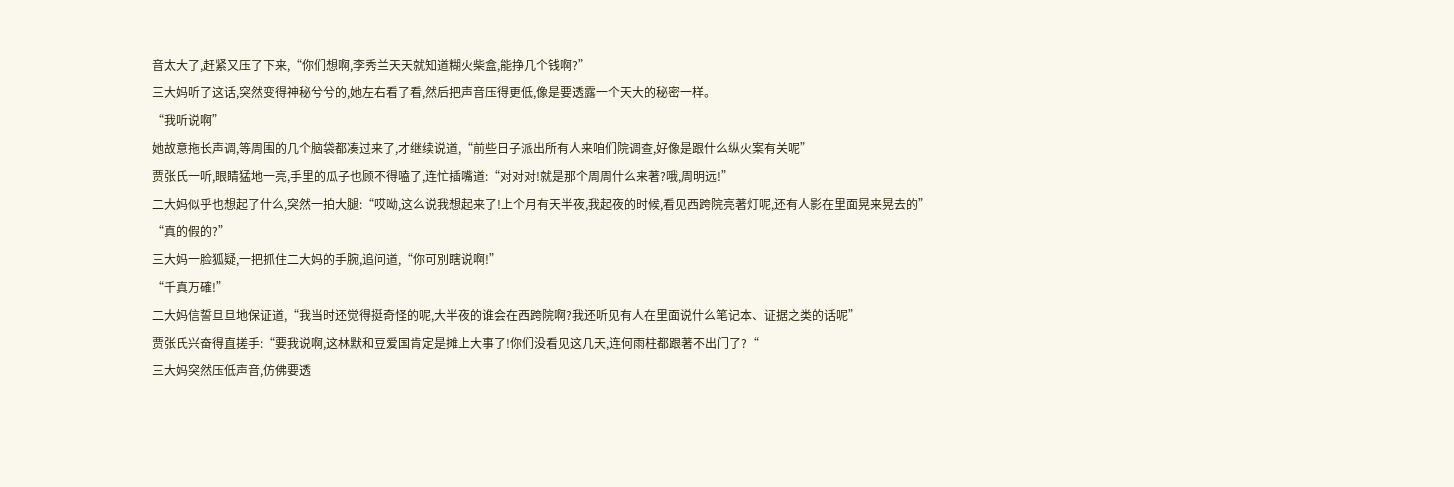音太大了,赶紧又压了下来,“你们想啊,李秀兰天天就知道糊火柴盒,能挣几个钱啊?”
三大妈听了这话,突然变得神秘兮兮的,她左右看了看,然后把声音压得更低,像是要透露一个天大的秘密一样。
“我听说啊”
她故意拖长声调,等周围的几个脑袋都凑过来了,才继续说道,“前些日子派出所有人来咱们院调查,好像是跟什么纵火案有关呢”
贾张氏一听,眼睛猛地一亮,手里的瓜子也顾不得嗑了,连忙插嘴道:“对对对!就是那个周周什么来著?哦,周明远!”
二大妈似乎也想起了什么,突然一拍大腿:“哎呦,这么说我想起来了!上个月有天半夜,我起夜的时候,看见西跨院亮著灯呢,还有人影在里面晃来晃去的”
“真的假的?”
三大妈一脸狐疑,一把抓住二大妈的手腕,追问道,“你可別瞎说啊!”
“千真万確!”
二大妈信誓旦旦地保证道,“我当时还觉得挺奇怪的呢,大半夜的谁会在西跨院啊?我还听见有人在里面说什么笔记本、证据之类的话呢”
贾张氏兴奋得直搓手:“要我说啊,这林默和豆爱国肯定是摊上大事了!你们没看见这几天,连何雨柱都跟著不出门了?“
三大妈突然压低声音,仿佛要透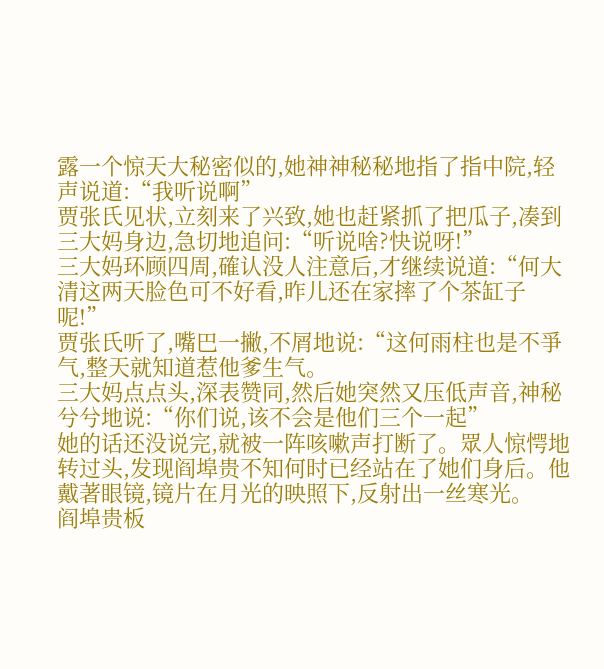露一个惊天大秘密似的,她神神秘秘地指了指中院,轻声说道:“我听说啊”
贾张氏见状,立刻来了兴致,她也赶紧抓了把瓜子,凑到三大妈身边,急切地追问:“听说啥?快说呀!”
三大妈环顾四周,確认没人注意后,才继续说道:“何大清这两天脸色可不好看,昨儿还在家摔了个茶缸子呢!”
贾张氏听了,嘴巴一撇,不屑地说:“这何雨柱也是不爭气,整天就知道惹他爹生气。
三大妈点点头,深表赞同,然后她突然又压低声音,神秘兮兮地说:“你们说,该不会是他们三个一起”
她的话还没说完,就被一阵咳嗽声打断了。眾人惊愕地转过头,发现阎埠贵不知何时已经站在了她们身后。他戴著眼镜,镜片在月光的映照下,反射出一丝寒光。
阎埠贵板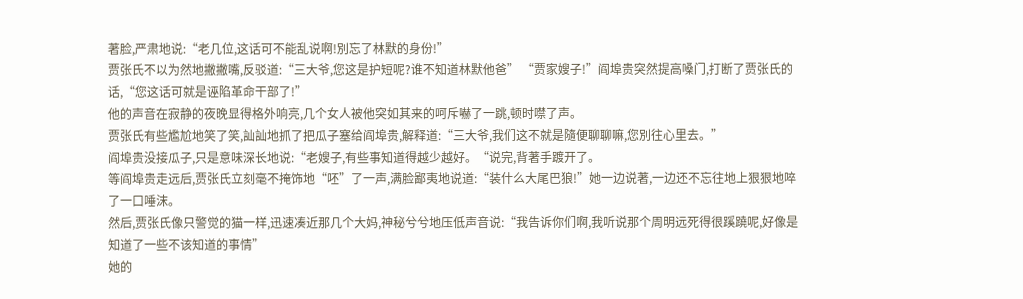著脸,严肃地说:“老几位,这话可不能乱说啊!別忘了林默的身份!”
贾张氏不以为然地撇撇嘴,反驳道:“三大爷,您这是护短呢?谁不知道林默他爸” “贾家嫂子!”阎埠贵突然提高嗓门,打断了贾张氏的话,“您这话可就是诬陷革命干部了!”
他的声音在寂静的夜晚显得格外响亮,几个女人被他突如其来的呵斥嚇了一跳,顿时噤了声。
贾张氏有些尷尬地笑了笑,訕訕地抓了把瓜子塞给阎埠贵,解释道:“三大爷,我们这不就是隨便聊聊嘛,您別往心里去。”
阎埠贵没接瓜子,只是意味深长地说:“老嫂子,有些事知道得越少越好。“说完,背著手踱开了。
等阎埠贵走远后,贾张氏立刻毫不掩饰地“呸”了一声,满脸鄙夷地说道:“装什么大尾巴狼!”她一边说著,一边还不忘往地上狠狠地啐了一口唾沫。
然后,贾张氏像只警觉的猫一样,迅速凑近那几个大妈,神秘兮兮地压低声音说:“我告诉你们啊,我听说那个周明远死得很蹊蹺呢,好像是知道了一些不该知道的事情”
她的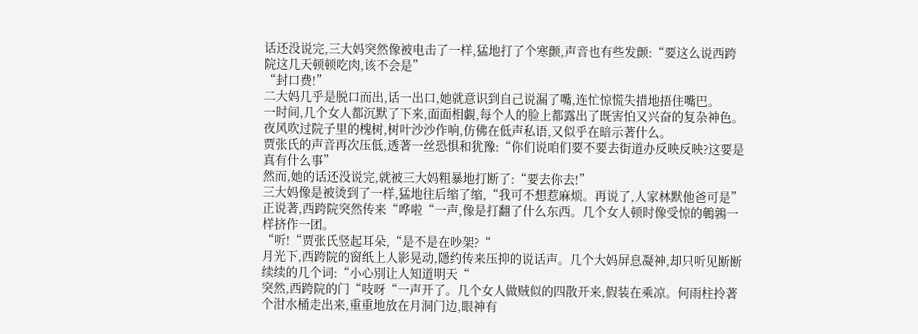话还没说完,三大妈突然像被电击了一样,猛地打了个寒颤,声音也有些发颤:“要这么说西跨院这几天顿顿吃肉,该不会是”
“封口费!”
二大妈几乎是脱口而出,话一出口,她就意识到自己说漏了嘴,连忙惊慌失措地捂住嘴巴。
一时间,几个女人都沉默了下来,面面相覷,每个人的脸上都露出了既害怕又兴奋的复杂神色。
夜风吹过院子里的槐树,树叶沙沙作响,仿佛在低声私语,又似乎在暗示著什么。
贾张氏的声音再次压低,透著一丝恐惧和犹豫:“你们说咱们要不要去街道办反映反映?这要是真有什么事”
然而,她的话还没说完,就被三大妈粗暴地打断了:“要去你去!”
三大妈像是被烫到了一样,猛地往后缩了缩,“我可不想惹麻烦。再说了,人家林默他爸可是”
正说著,西跨院突然传来“哗啦“一声,像是打翻了什么东西。几个女人顿时像受惊的鵪鶉一样挤作一团。
“听!“贾张氏竖起耳朵,“是不是在吵架?“
月光下,西跨院的窗纸上人影晃动,隱约传来压抑的说话声。几个大妈屏息凝神,却只听见断断续续的几个词:“小心別让人知道明天“
突然,西跨院的门“吱呀“一声开了。几个女人做贼似的四散开来,假装在乘凉。何雨柱拎著个泔水桶走出来,重重地放在月洞门边,眼神有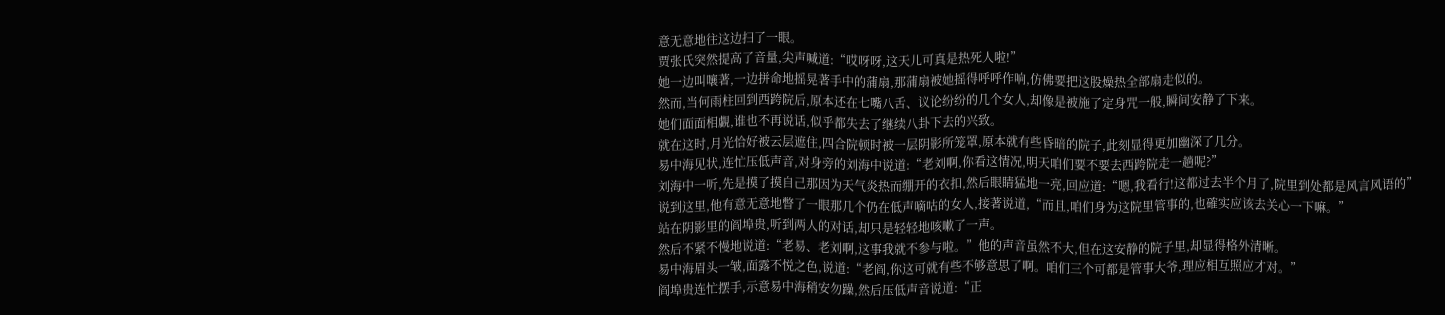意无意地往这边扫了一眼。
贾张氏突然提高了音量,尖声喊道:“哎呀呀,这天儿可真是热死人啦!”
她一边叫嚷著,一边拼命地摇晃著手中的蒲扇,那蒲扇被她摇得呼呼作响,仿佛要把这股燥热全部扇走似的。
然而,当何雨柱回到西跨院后,原本还在七嘴八舌、议论纷纷的几个女人,却像是被施了定身咒一般,瞬间安静了下来。
她们面面相覷,谁也不再说话,似乎都失去了继续八卦下去的兴致。
就在这时,月光恰好被云层遮住,四合院顿时被一层阴影所笼罩,原本就有些昏暗的院子,此刻显得更加幽深了几分。
易中海见状,连忙压低声音,对身旁的刘海中说道:“老刘啊,你看这情况,明天咱们要不要去西跨院走一趟呢?”
刘海中一听,先是摸了摸自己那因为天气炎热而绷开的衣扣,然后眼睛猛地一亮,回应道:“嗯,我看行!这都过去半个月了,院里到处都是风言风语的”
说到这里,他有意无意地瞥了一眼那几个仍在低声嘀咕的女人,接著说道,“而且,咱们身为这院里管事的,也確实应该去关心一下嘛。”
站在阴影里的阎埠贵,听到两人的对话,却只是轻轻地咳嗽了一声。
然后不紧不慢地说道:“老易、老刘啊,这事我就不参与啦。”他的声音虽然不大,但在这安静的院子里,却显得格外清晰。
易中海眉头一皱,面露不悦之色,说道:“老阎,你这可就有些不够意思了啊。咱们三个可都是管事大爷,理应相互照应才对。”
阎埠贵连忙摆手,示意易中海稍安勿躁,然后压低声音说道:“正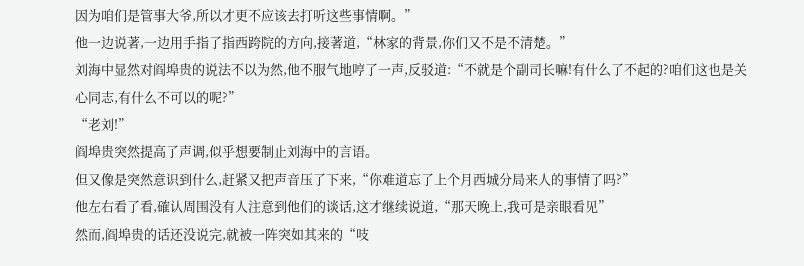因为咱们是管事大爷,所以才更不应该去打听这些事情啊。”
他一边说著,一边用手指了指西跨院的方向,接著道,“林家的背景,你们又不是不清楚。”
刘海中显然对阎埠贵的说法不以为然,他不服气地哼了一声,反驳道:“不就是个副司长嘛!有什么了不起的?咱们这也是关心同志,有什么不可以的呢?”
“老刘!”
阎埠贵突然提高了声调,似乎想要制止刘海中的言语。
但又像是突然意识到什么,赶紧又把声音压了下来,“你难道忘了上个月西城分局来人的事情了吗?”
他左右看了看,確认周围没有人注意到他们的谈话,这才继续说道,“那天晚上,我可是亲眼看见”
然而,阎埠贵的话还没说完,就被一阵突如其来的“吱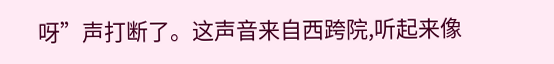呀”声打断了。这声音来自西跨院,听起来像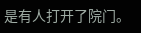是有人打开了院门。